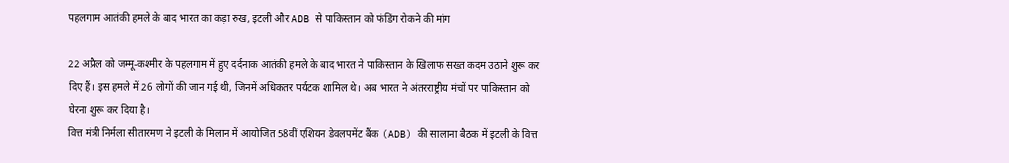पहलगाम आतंकी हमले के बाद भारत का कड़ा रुख, इटली और ADB से पाकिस्तान को फंडिंग रोकने की मांग

22 अप्रैल को जम्मू-कश्मीर के पहलगाम में हुए दर्दनाक आतंकी हमले के बाद भारत ने पाकिस्तान के खिलाफ सख्त कदम उठाने शुरू कर दिए हैं। इस हमले में 26 लोगों की जान गई थी, जिनमें अधिकतर पर्यटक शामिल थे। अब भारत ने अंतरराष्ट्रीय मंचों पर पाकिस्तान को घेरना शुरू कर दिया है।
वित्त मंत्री निर्मला सीतारमण ने इटली के मिलान में आयोजित 58वीं एशियन डेवलपमेंट बैंक (ADB) की सालाना बैठक में इटली के वित्त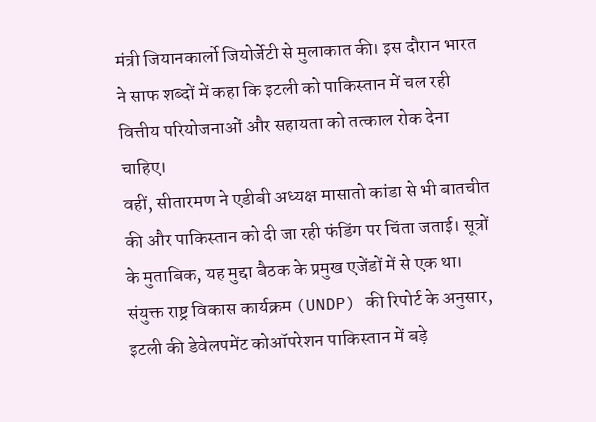मंत्री जियानकार्लो जियोर्जेटी से मुलाकात की। इस दौरान भारत ने साफ शब्दों में कहा कि इटली को पाकिस्तान में चल रही वित्तीय परियोजनाओं और सहायता को तत्काल रोक देना चाहिए।
वहीं, सीतारमण ने एडीबी अध्यक्ष मासातो कांडा से भी बातचीत की और पाकिस्तान को दी जा रही फंडिंग पर चिंता जताई। सूत्रों के मुताबिक, यह मुद्दा बैठक के प्रमुख एजेंडों में से एक था।
संयुक्त राष्ट्र विकास कार्यक्रम (UNDP) की रिपोर्ट के अनुसार, इटली की डेवेलपमेंट कोऑपरेशन पाकिस्तान में बड़े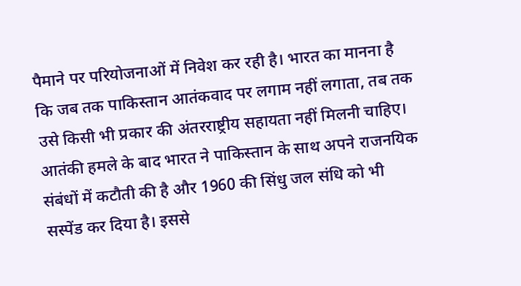पैमाने पर परियोजनाओं में निवेश कर रही है। भारत का मानना है कि जब तक पाकिस्तान आतंकवाद पर लगाम नहीं लगाता, तब तक उसे किसी भी प्रकार की अंतरराष्ट्रीय सहायता नहीं मिलनी चाहिए।
आतंकी हमले के बाद भारत ने पाकिस्तान के साथ अपने राजनयिक संबंधों में कटौती की है और 1960 की सिंधु जल संधि को भी सस्पेंड कर दिया है। इससे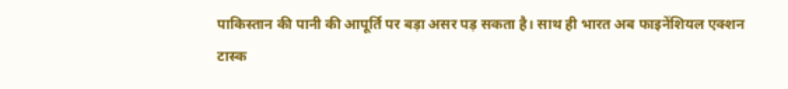पाकिस्तान की पानी की आपूर्ति पर बड़ा असर पड़ सकता है। साथ ही भारत अब फाइनेंशियल एक्शन टास्क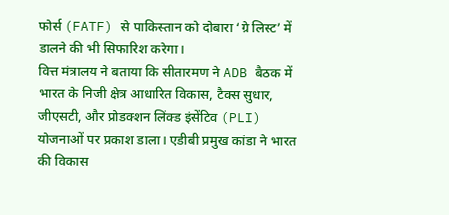फोर्स (FATF) से पाकिस्तान को दोबारा ‘ग्रे लिस्ट’ में डालने की भी सिफारिश करेगा।
वित्त मंत्रालय ने बताया कि सीतारमण ने ADB बैठक में भारत के निजी क्षेत्र आधारित विकास, टैक्स सुधार, जीएसटी, और प्रोडक्शन लिंक्ड इंसेंटिव (PLI) योजनाओं पर प्रकाश डाला। एडीबी प्रमुख कांडा ने भारत की विकास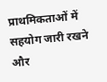प्राथमिकताओं में सहयोग जारी रखने और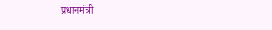प्रधानमंत्री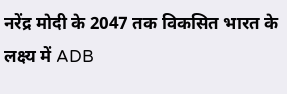नरेंद्र मोदी के 2047 तक विकसित भारत के लक्ष्य में ADB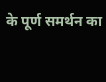के पूर्ण समर्थन का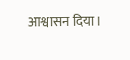आश्वासन दिया।